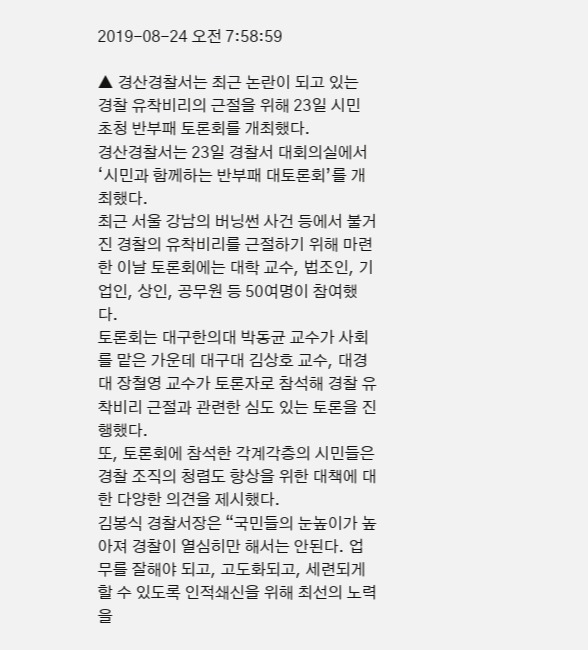2019-08-24 오전 7:58:59

▲ 경산경찰서는 최근 논란이 되고 있는 경찰 유착비리의 근절을 위해 23일 시민 초청 반부패 토론회를 개최했다.
경산경찰서는 23일 경찰서 대회의실에서 ‘시민과 함께하는 반부패 대토론회’를 개최했다.
최근 서울 강남의 버닝썬 사건 등에서 불거진 경찰의 유착비리를 근절하기 위해 마련한 이날 토론회에는 대학 교수, 법조인, 기업인, 상인, 공무원 등 50여명이 참여했다.
토론회는 대구한의대 박동균 교수가 사회를 맡은 가운데 대구대 김상호 교수, 대경대 장철영 교수가 토론자로 참석해 경찰 유착비리 근절과 관련한 심도 있는 토론을 진행했다.
또, 토론회에 참석한 각계각층의 시민들은 경찰 조직의 청렴도 향상을 위한 대책에 대한 다양한 의견을 제시했다.
김봉식 경찰서장은 “국민들의 눈높이가 높아져 경찰이 열심히만 해서는 안된다. 업무를 잘해야 되고, 고도화되고, 세련되게 할 수 있도록 인적쇄신을 위해 최선의 노력을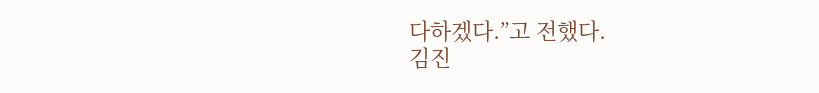다하겠다.”고 전했다.
김진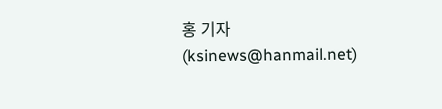홍 기자 (ksinews@hanmail.net)